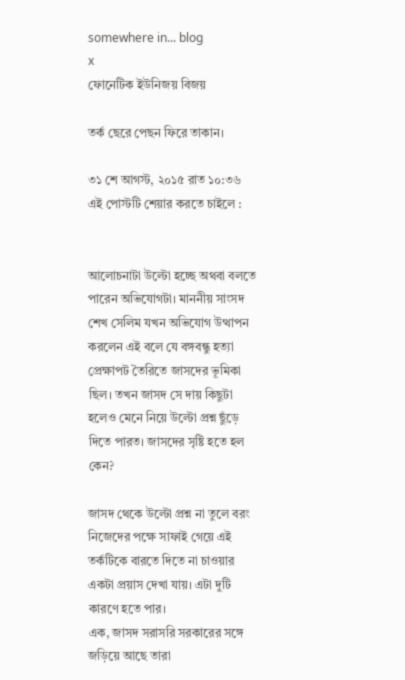somewhere in... blog
x
ফোনেটিক ইউনিজয় বিজয়

তর্ক ছেরে পেছন ফিরে তাকান।

৩১ শে আগস্ট, ২০১৫ রাত ১০:৩৬
এই পোস্টটি শেয়ার করতে চাইলে :


আলোচনাটা উল্টো হচ্ছে অথবা বলতে পারেন অভিযোগটা। মাননীয় সাংসদ শেখ সেলিম যখন অভিযোগ উত্থাপন করলেন এই বলে যে বঙ্গবন্ধু হত্যা প্রেক্ষাপট তৈরিতে জাসদের ভূমিকা ছিল। তখন জাসদ সে দায় কিছুটা হলেও মেনে নিয়ে উল্টো প্রশ্ন ছুঁড়ে দিতে পারত। জাসদের সৃষ্টি হতে হল কেন?

জাসদ থেকে উল্টো প্রশ্ন না তুলে বরং নিজেদের পক্ষে সাফাই গেয়ে এই তর্কটিকে বারতে দিতে না চাওয়ার একটা প্রয়াস দেখা যায়। এটা দুটি কারণে হতে পার।
এক, জাসদ সরাসরি সরকারের সঙ্গে জড়িয়ে আছে তারা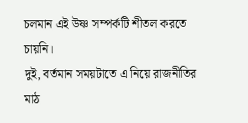চলমান এই উষ্ণ সম্পর্কটি শীতল করতে চায়নি।
দুই, বর্তমান সময়টাতে এ নিয়ে রাজনীতির মাঠ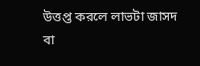উত্তপ্ত করলে লাভটা জাসদ বা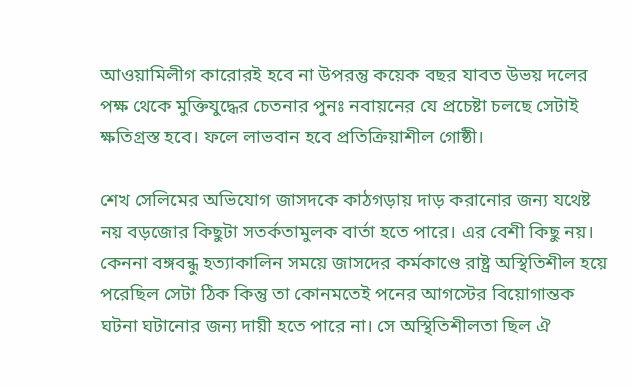আওয়ামিলীগ কারোরই হবে না উপরন্তু কয়েক বছর যাবত উভয় দলের পক্ষ থেকে মুক্তিযুদ্ধের চেতনার পুনঃ নবায়নের যে প্রচেষ্টা চলছে সেটাই ক্ষতিগ্রস্ত হবে। ফলে লাভবান হবে প্রতিক্রিয়াশীল গোষ্ঠী।

শেখ সেলিমের অভিযোগ জাসদকে কাঠগড়ায় দাড় করানোর জন্য যথেষ্ট নয় বড়জোর কিছুটা সতর্কতামুলক বার্তা হতে পারে। এর বেশী কিছু নয়। কেননা বঙ্গবন্ধু হত্যাকালিন সময়ে জাসদের কর্মকাণ্ডে রাষ্ট্র অস্থিতিশীল হয়ে পরেছিল সেটা ঠিক কিন্তু তা কোনমতেই পনের আগস্টের বিয়োগান্তক ঘটনা ঘটানোর জন্য দায়ী হতে পারে না। সে অস্থিতিশীলতা ছিল ঐ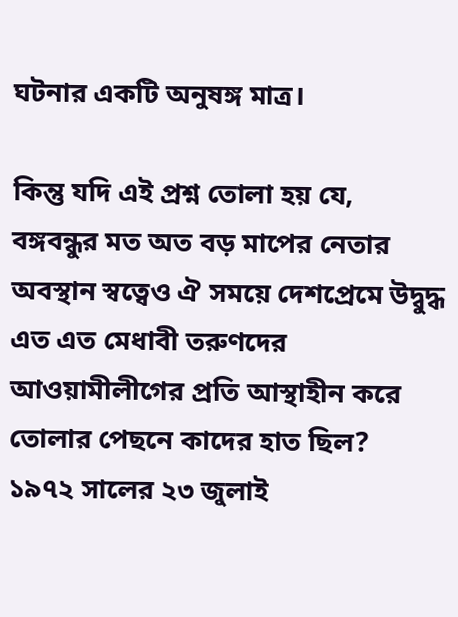ঘটনার একটি অনুষঙ্গ মাত্র।

কিন্তু যদি এই প্রশ্ন তোলা হয় যে, বঙ্গবন্ধুর মত অত বড় মাপের নেতার অবস্থান স্বত্বেও ঐ সময়ে দেশপ্রেমে উদ্বুদ্ধ এত এত মেধাবী তরুণদের আওয়ামীলীগের প্রতি আস্থাহীন করে তোলার পেছনে কাদের হাত ছিল?
১৯৭২ সালের ২৩ জুলাই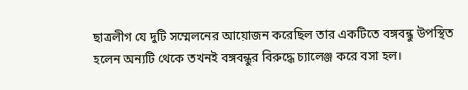ছাত্রলীগ যে দুটি সম্মেলনের আয়োজন করেছিল তার একটিতে বঙ্গবন্ধু উপস্থিত হলেন অন্যটি থেকে তখনই বঙ্গবন্ধুর বিরুদ্ধে চ্যালেঞ্জ করে বসা হল।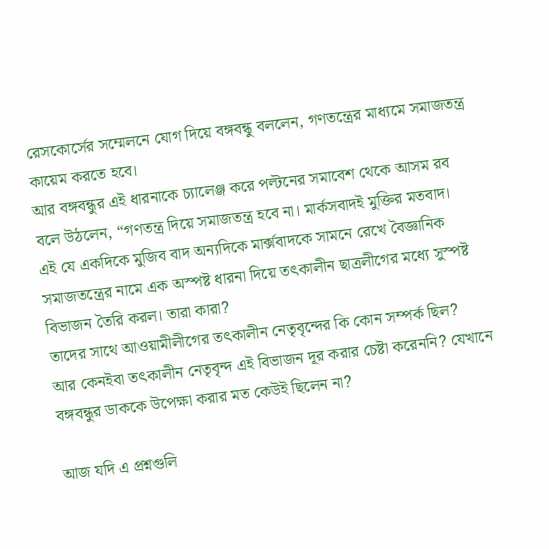রেসকোর্সের সম্মেলনে যোগ দিয়ে বঙ্গবন্ধু বললেন, গণতন্ত্রের মাধ্যমে সমাজতন্ত্র কায়েম করতে হবে।
আর বঙ্গবন্ধুর এই ধারনাকে চ্যালেঞ্জ করে পল্টনের সমাবেশ থেকে আসম রব বলে উঠলেন, “গণতন্ত্র দিয়ে সমাজতন্ত্র হবে না। মার্কসবাদই মুক্তির মতবাদ।
এই যে একদিকে মুজিব বাদ অন্যদিকে মার্ক্সবাদকে সামনে রেখে বৈজ্ঞানিক সমাজতন্ত্রের নামে এক অস্পষ্ট ধারনা দিয়ে তৎকালীন ছাত্রলীগের মধ্যে সুস্পষ্ট বিভাজন তৈরি করল। তারা কারা?
তাদের সাথে আওয়ামীলীগের তৎকালীন নেতৃবৃন্দের কি কোন সম্পর্ক ছিল?
আর কেনইবা তৎকালীন নেতৃবৃন্দ এই বিভাজন দূর করার চেষ্টা করেননি? যেখানে বঙ্গবন্ধুর ডাককে উপেক্ষা করার মত কেউই ছিলেন না?

আজ যদি এ প্রশ্নগুলি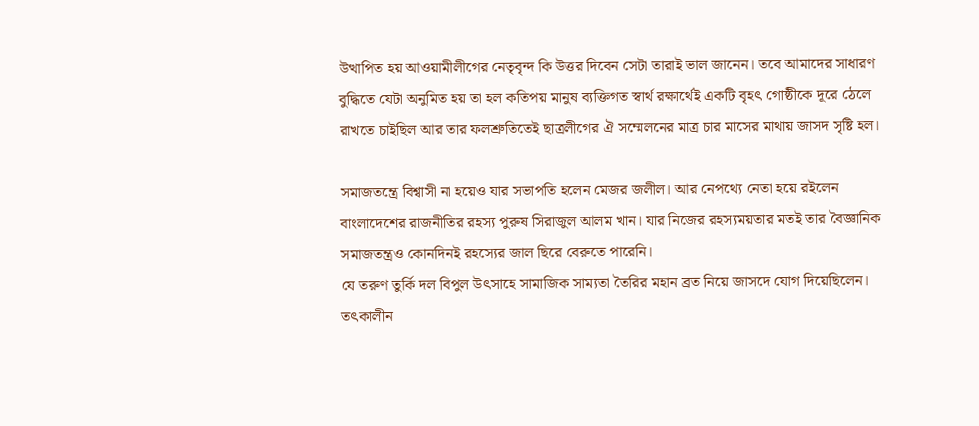উত্থাপিত হয় আওয়ামীলীগের নেতৃবৃন্দ কি উত্তর দিবেন সেটা তারাই ভাল জানেন। তবে আমাদের সাধারণ বুদ্ধিতে যেটা অনুমিত হয় তা হল কতিপয় মানুষ ব্যক্তিগত স্বার্থ রক্ষার্থেই একটি বৃহৎ গোষ্ঠীকে দূরে ঠেলে রাখতে চাইছিল আর তার ফলশ্রুতিতেই ছাত্রলীগের ঐ সম্মেলনের মাত্র চার মাসের মাথায় জাসদ সৃষ্টি হল।

সমাজতন্ত্রে বিশ্বাসী না হয়েও যার সভাপতি হলেন মেজর জলীল। আর নেপথ্যে নেতা হয়ে রইলেন বাংলাদেশের রাজনীতির রহস্য পুরুষ সিরাজুল আলম খান। যার নিজের রহস্যময়তার মতই তার বৈজ্ঞানিক সমাজতন্ত্রও কোনদিনই রহস্যের জাল ছিরে বেরুতে পারেনি।
যে তরুণ তুর্কি দল বিপুল উৎসাহে সামাজিক সাম্যতা তৈরির মহান ব্রত নিয়ে জাসদে যোগ দিয়েছিলেন। তৎকালীন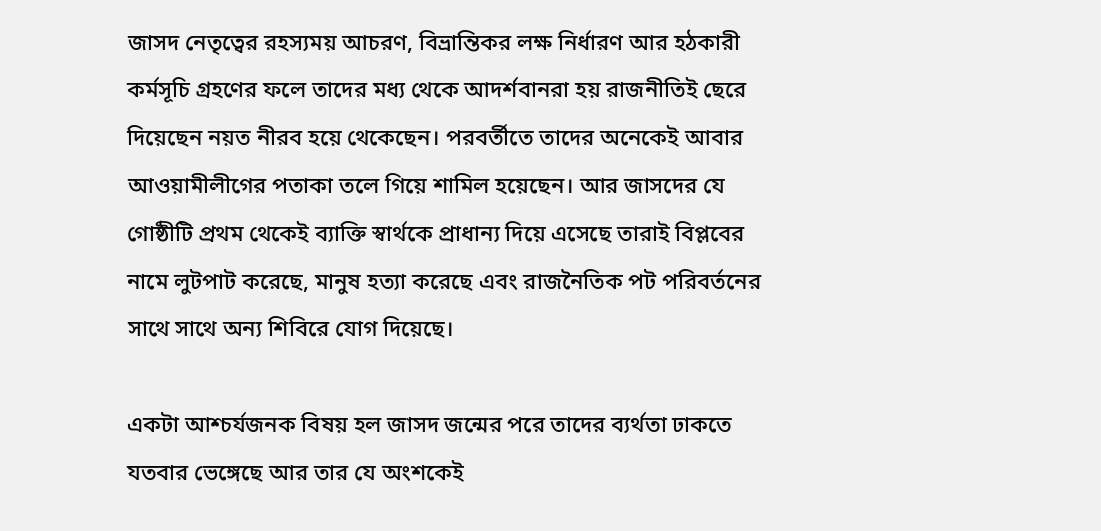জাসদ নেতৃত্বের রহস্যময় আচরণ, বিভ্রান্তিকর লক্ষ নির্ধারণ আর হঠকারী কর্মসূচি গ্রহণের ফলে তাদের মধ্য থেকে আদর্শবানরা হয় রাজনীতিই ছেরে দিয়েছেন নয়ত নীরব হয়ে থেকেছেন। পরবর্তীতে তাদের অনেকেই আবার আওয়ামীলীগের পতাকা তলে গিয়ে শামিল হয়েছেন। আর জাসদের যে গোষ্ঠীটি প্রথম থেকেই ব্যাক্তি স্বার্থকে প্রাধান্য দিয়ে এসেছে তারাই বিপ্লবের নামে লুটপাট করেছে, মানুষ হত্যা করেছে এবং রাজনৈতিক পট পরিবর্তনের সাথে সাথে অন্য শিবিরে যোগ দিয়েছে।

একটা আশ্চর্যজনক বিষয় হল জাসদ জন্মের পরে তাদের ব্যর্থতা ঢাকতে যতবার ভেঙ্গেছে আর তার যে অংশকেই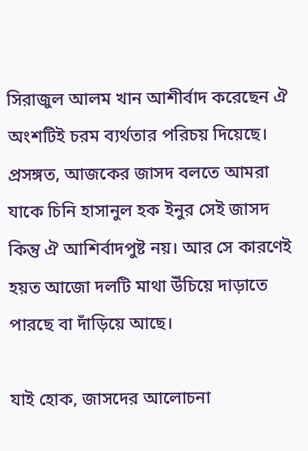সিরাজুল আলম খান আশীর্বাদ করেছেন ঐ অংশটিই চরম ব্যর্থতার পরিচয় দিয়েছে। প্রসঙ্গত, আজকের জাসদ বলতে আমরা যাকে চিনি হাসানুল হক ইনুর সেই জাসদ কিন্তু ঐ আশির্বাদপুষ্ট নয়। আর সে কারণেই হয়ত আজো দলটি মাথা উঁচিয়ে দাড়াতে পারছে বা দাঁড়িয়ে আছে।

যাই হোক, জাসদের আলোচনা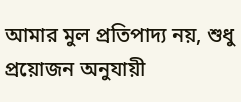আমার মুল প্রতিপাদ্য নয়, শুধু প্রয়োজন অনুযায়ী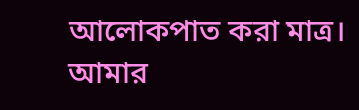আলোকপাত করা মাত্র। আমার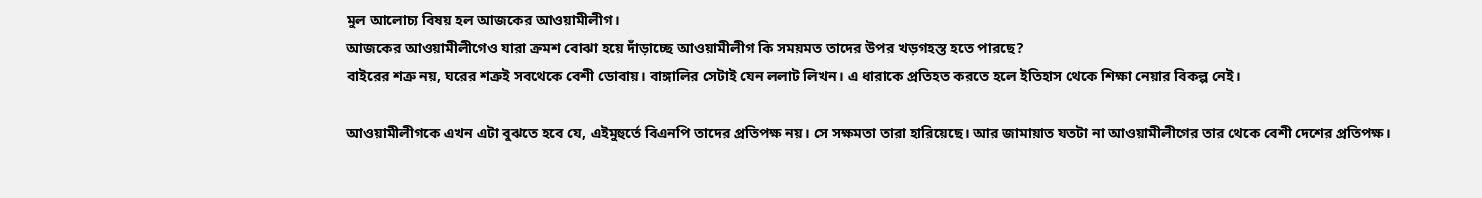মুল আলোচ্য বিষয় হল আজকের আওয়ামীলীগ।
আজকের আওয়ামীলীগেও যারা ক্রমশ বোঝা হয়ে দাঁড়াচ্ছে আওয়ামীলীগ কি সময়মত তাদের উপর খড়গহস্ত হতে পারছে?
বাইরের শত্রু নয়, ঘরের শত্রুই সবথেকে বেশী ডোবায়। বাঙ্গালির সেটাই যেন ললাট লিখন। এ ধারাকে প্রতিহত করতে হলে ইতিহাস থেকে শিক্ষা নেয়ার বিকল্প নেই।

আওয়ামীলীগকে এখন এটা বুঝতে হবে যে, এইমুহুর্তে বিএনপি তাদের প্রতিপক্ষ নয়। সে সক্ষমতা তারা হারিয়েছে। আর জামায়াত যতটা না আওয়ামীলীগের তার থেকে বেশী দেশের প্রতিপক্ষ।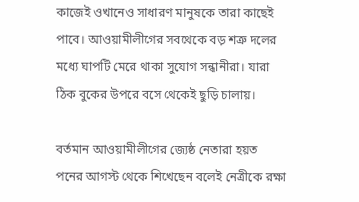কাজেই ওখানেও সাধারণ মানুষকে তারা কাছেই পাবে। আওয়ামীলীগের সবথেকে বড় শত্রু দলের মধ্যে ঘাপটি মেরে থাকা সুযোগ সন্ধানীরা। যারা ঠিক বুকের উপরে বসে থেকেই ছুড়ি চালায়।

বর্তমান আওয়ামীলীগের জ্যেষ্ঠ নেতারা হয়ত পনের আগস্ট থেকে শিখেছেন বলেই নেত্রীকে রক্ষা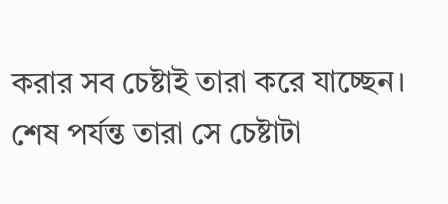করার সব চেষ্টাই তারা করে যাচ্ছেন। শেষ পর্যন্ত তারা সে চেষ্টাটা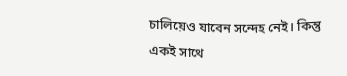চালিয়েও যাবেন সন্দেহ নেই। কিন্তু একই সাথে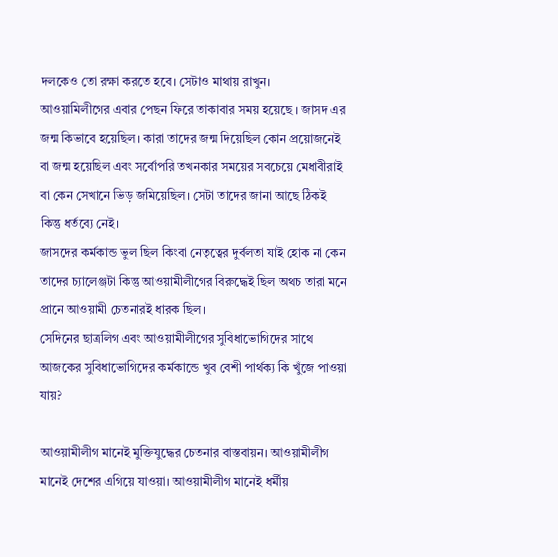দলকেও তো রক্ষা করতে হবে। সেটাও মাথায় রাখুন।
আওয়ামিলীগের এবার পেছন ফিরে তাকাবার সময় হয়েছে । জাসদ এর জন্ম কিভাবে হয়েছিল। কারা তাদের জন্ম দিয়েছিল কোন প্রয়োজনেই বা জন্ম হয়েছিল এবং সর্বোপরি তখনকার সময়ের সবচেয়ে মেধাবীরাই বা কেন সেখানে ভিড় জমিয়েছিল। সেটা তাদের জানা আছে ঠিকই কিন্তু ধর্তব্যে নেই।
জাসদের কর্মকান্ড ভুল ছিল কিংবা নেতৃত্বের দুর্বলতা যাই হোক না কেন তাদের চ্যালেঞ্জটা কিন্তু আওয়ামীলীগের বিরুদ্ধেই ছিল অথচ তারা মনে প্রানে আওয়ামী চেতনারই ধারক ছিল।
সেদিনের ছাত্রলিগ এবং আওয়ামীলীগের সুবিধাভোগিদের সাথে আজকের সুবিধাভোগিদের কর্মকান্ডে খুব বেশী পার্থক্য কি খুঁজে পাওয়া যায়?

আওয়ামীলীগ মানেই মুক্তিযুদ্ধের চেতনার বাস্তবায়ন। আওয়ামীলীগ মানেই দেশের এগিয়ে যাওয়া। আওয়ামীলীগ মানেই ধর্মীয়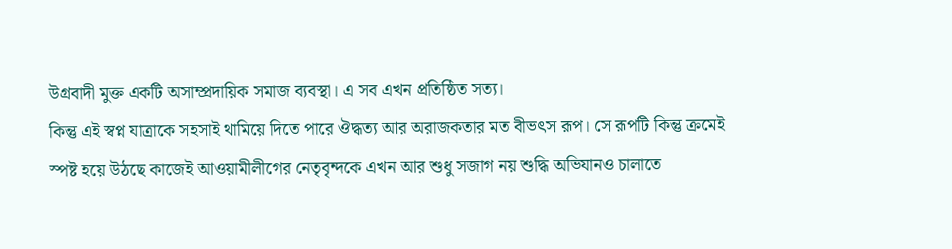উগ্রবাদী মুক্ত একটি অসাম্প্রদায়িক সমাজ ব্যবস্থা। এ সব এখন প্রতিষ্ঠিত সত্য।
কিন্তু এই স্বপ্ন যাত্রাকে সহসাই থামিয়ে দিতে পারে ঔদ্ধত্য আর অরাজকতার মত বীভৎস রূপ। সে রূপটি কিন্তু ক্রমেই স্পষ্ট হয়ে উঠছে কাজেই আওয়ামীলীগের নেতৃবৃন্দকে এখন আর শুধু সজাগ নয় শুদ্ধি অভিযানও চালাতে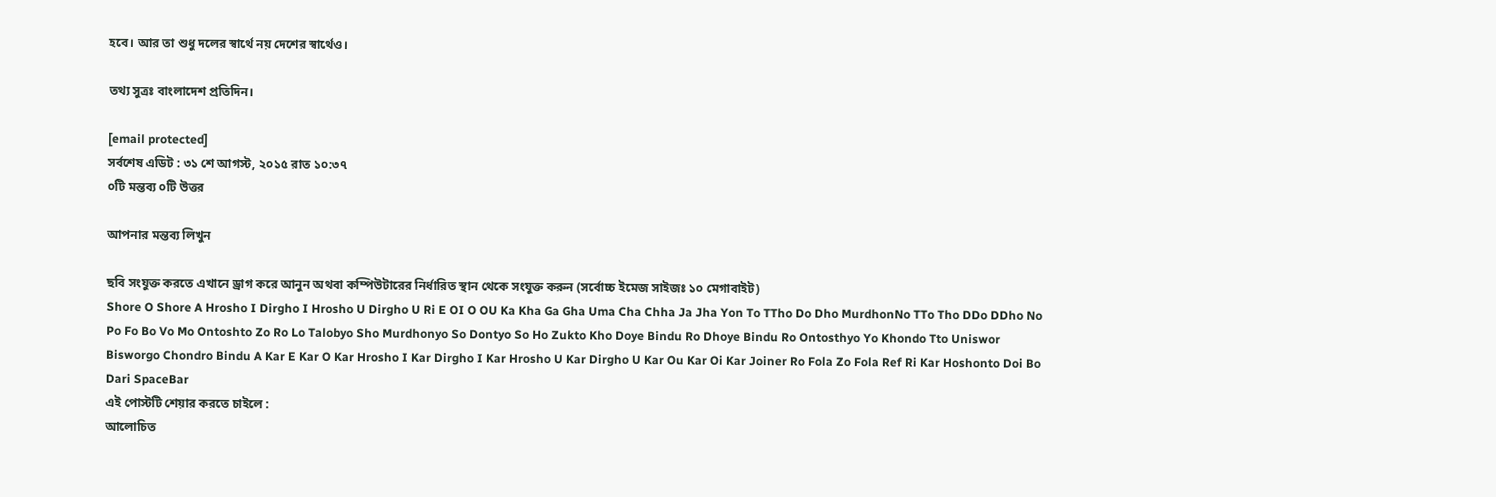হবে। আর তা শুধু দলের স্বার্থে নয় দেশের স্বার্থেও।

তথ্য সুত্রঃ বাংলাদেশ প্রতিদিন।

[email protected]
সর্বশেষ এডিট : ৩১ শে আগস্ট, ২০১৫ রাত ১০:৩৭
০টি মন্তব্য ০টি উত্তর

আপনার মন্তব্য লিখুন

ছবি সংযুক্ত করতে এখানে ড্রাগ করে আনুন অথবা কম্পিউটারের নির্ধারিত স্থান থেকে সংযুক্ত করুন (সর্বোচ্চ ইমেজ সাইজঃ ১০ মেগাবাইট)
Shore O Shore A Hrosho I Dirgho I Hrosho U Dirgho U Ri E OI O OU Ka Kha Ga Gha Uma Cha Chha Ja Jha Yon To TTho Do Dho MurdhonNo TTo Tho DDo DDho No Po Fo Bo Vo Mo Ontoshto Zo Ro Lo Talobyo Sho Murdhonyo So Dontyo So Ho Zukto Kho Doye Bindu Ro Dhoye Bindu Ro Ontosthyo Yo Khondo Tto Uniswor Bisworgo Chondro Bindu A Kar E Kar O Kar Hrosho I Kar Dirgho I Kar Hrosho U Kar Dirgho U Kar Ou Kar Oi Kar Joiner Ro Fola Zo Fola Ref Ri Kar Hoshonto Doi Bo Dari SpaceBar
এই পোস্টটি শেয়ার করতে চাইলে :
আলোচিত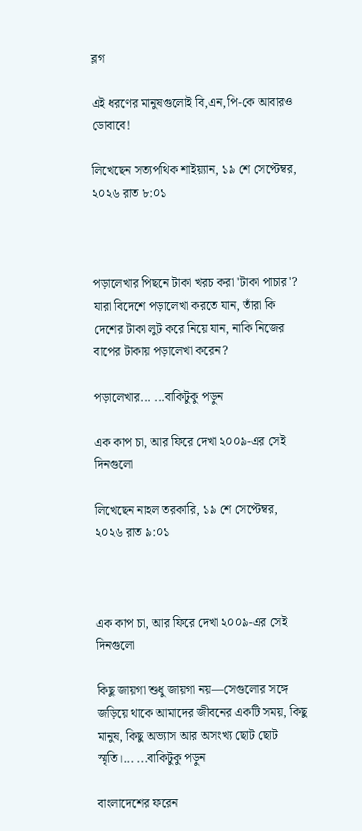ব্লগ

এই ধরণের মানুষগুলোই বি,এন,পি-কে আবারও ডোবাবে!

লিখেছেন সত্যপথিক শাইয়্যান, ১৯ শে সেপ্টেম্বর, ২০২৬ রাত ৮:০১



পড়ালেখার পিছনে টাকা খরচ করা 'টাকা পাচার'?
যারা বিদেশে পড়ালেখা করতে যান, তাঁরা কি দেশের টাকা লুট করে নিয়ে যান, নাকি নিজের বাপের টাকায় পড়ালেখা করেন?

পড়ালেখার... ...বাকিটুকু পড়ুন

এক কাপ চা, আর ফিরে দেখা ২০০৯-এর সেই দিনগুলো

লিখেছেন নাহল তরকারি, ১৯ শে সেপ্টেম্বর, ২০২৬ রাত ৯:০১



এক কাপ চা, আর ফিরে দেখা ২০০৯-এর সেই দিনগুলো

কিছু জায়গা শুধু জায়গা নয়—সেগুলোর সঙ্গে জড়িয়ে থাকে আমাদের জীবনের একটি সময়, কিছু মানুষ, কিছু অভ্যাস আর অসংখ্য ছোট ছোট স্মৃতি।... ...বাকিটুকু পড়ুন

বাংলাদেশের ফরেন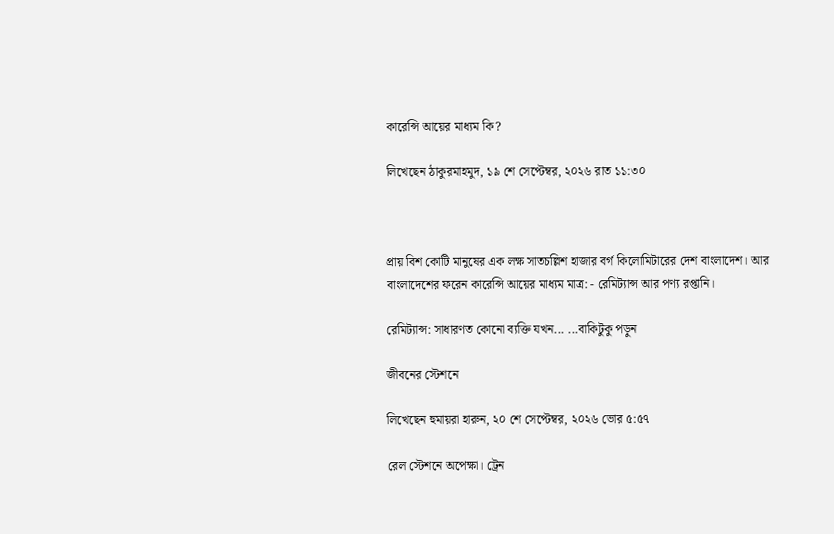কারেন্সি আয়ের মাধ্যম কি?

লিখেছেন ঠাকুরমাহমুদ, ১৯ শে সেপ্টেম্বর, ২০২৬ রাত ১১:৩০



প্রায় বিশ কোটি মানুষের এক লক্ষ সাতচল্লিশ হাজার বর্গ কিলোমিটারের দেশ বাংলাদেশ। আর বাংলাদেশের ফরেন কারেন্সি আয়ের মাধ্যম মাত্র: - রেমিট্যান্স আর পণ্য রপ্তানি।

রেমিট্যান্স: সাধারণত কোনো ব্যক্তি যখন... ...বাকিটুকু পড়ুন

জীবনের স্টেশনে

লিখেছেন হুমায়রা হারুন, ২০ শে সেপ্টেম্বর, ২০২৬ ভোর ৫:৫৭

রেল স্টেশনে অপেক্ষা। ট্রেন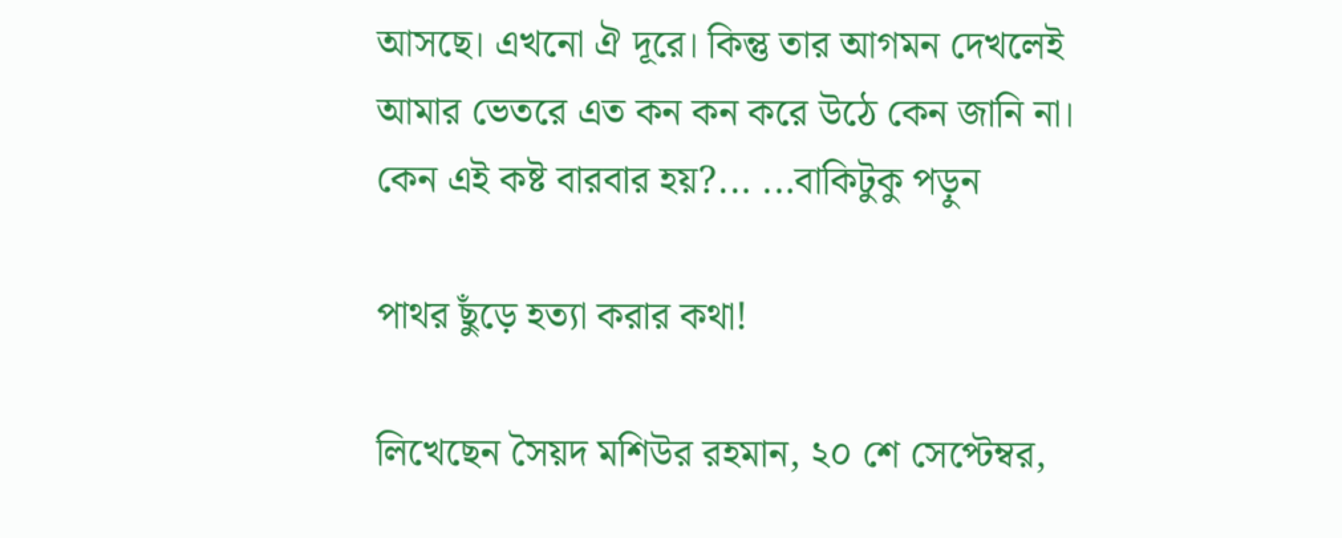আসছে। এখনো ঐ দূরে। কিন্তু তার আগমন দেখলেই আমার ভেতরে এত কন কন করে উঠে কেন জানি না। কেন এই কষ্ট বারবার হয়?... ...বাকিটুকু পড়ুন

পাথর ছুঁড়ে হত্যা করার কথা!

লিখেছেন সৈয়দ মশিউর রহমান, ২০ শে সেপ্টেম্বর,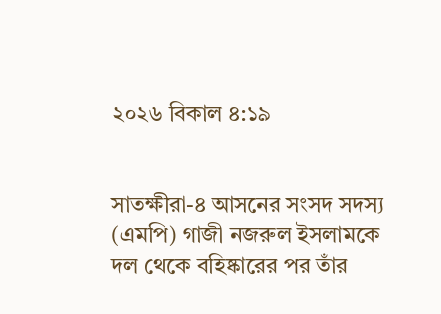২০২৬ বিকাল ৪:১৯


সাতক্ষীরা-৪ আসনের সংসদ সদস্য (এমপি) গাজী নজরুল ইসলামকে দল থেকে বহিষ্কারের পর তাঁর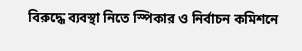বিরুদ্ধে ব্যবস্থা নিতে স্পিকার ও নির্বাচন কমিশনে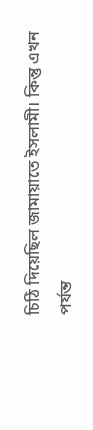চিঠি দিয়েছিল জামায়াতে ইসলামী। কিন্তু এখন পর্যন্ত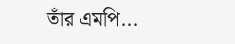তাঁর এমপি...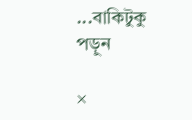...বাকিটুকু পড়ুন

×